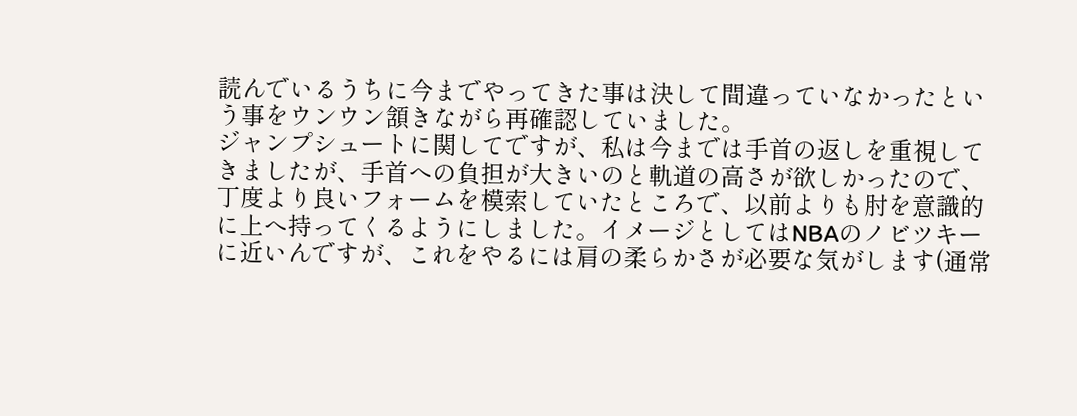読んでいるうちに今までやってきた事は決して間違っていなかったという事をウンウン頷きながら再確認していました。
ジャンプシュートに関してですが、私は今までは手首の返しを重視してきましたが、手首への負担が大きいのと軌道の高さが欲しかったので、丁度より良いフォームを模索していたところで、以前よりも肘を意識的に上へ持ってくるようにしました。イメージとしてはNBAのノビツキーに近いんですが、これをやるには肩の柔らかさが必要な気がします(通常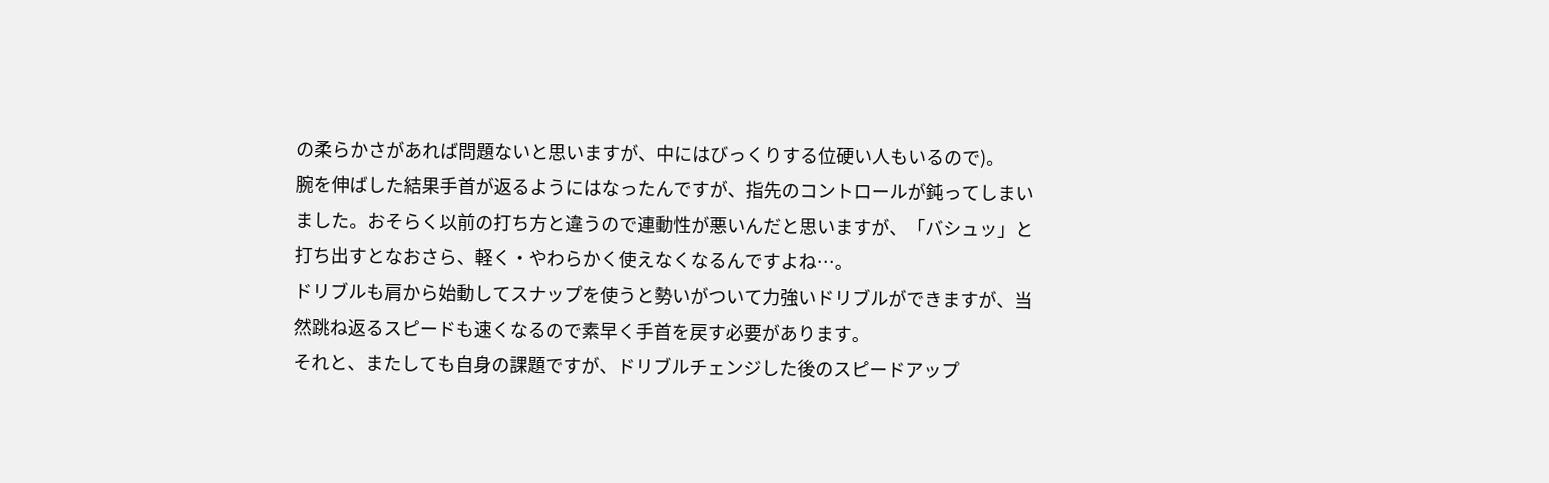の柔らかさがあれば問題ないと思いますが、中にはびっくりする位硬い人もいるので)。
腕を伸ばした結果手首が返るようにはなったんですが、指先のコントロールが鈍ってしまいました。おそらく以前の打ち方と違うので連動性が悪いんだと思いますが、「バシュッ」と打ち出すとなおさら、軽く・やわらかく使えなくなるんですよね…。
ドリブルも肩から始動してスナップを使うと勢いがついて力強いドリブルができますが、当然跳ね返るスピードも速くなるので素早く手首を戻す必要があります。
それと、またしても自身の課題ですが、ドリブルチェンジした後のスピードアップ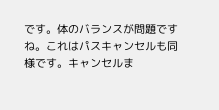です。体のバランスが問題ですね。これはパスキャンセルも同様です。キャンセルま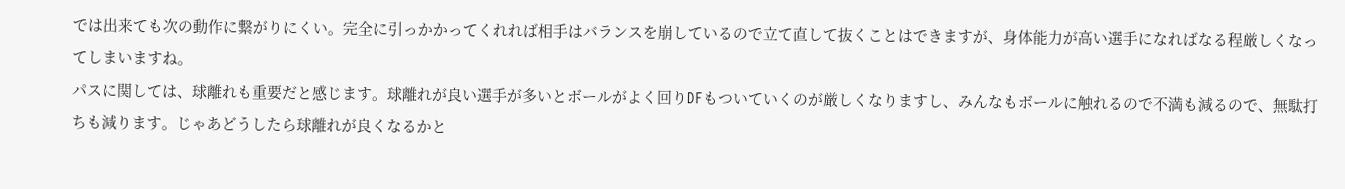では出来ても次の動作に繋がりにくい。完全に引っかかってくれれば相手はバランスを崩しているので立て直して抜くことはできますが、身体能力が高い選手になればなる程厳しくなってしまいますね。
パスに関しては、球離れも重要だと感じます。球離れが良い選手が多いとボールがよく回りDFもついていくのが厳しくなりますし、みんなもボールに触れるので不満も減るので、無駄打ちも減ります。じゃあどうしたら球離れが良くなるかと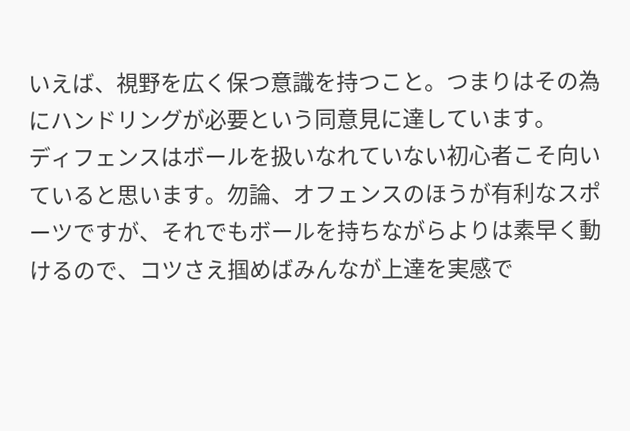いえば、視野を広く保つ意識を持つこと。つまりはその為にハンドリングが必要という同意見に達しています。
ディフェンスはボールを扱いなれていない初心者こそ向いていると思います。勿論、オフェンスのほうが有利なスポーツですが、それでもボールを持ちながらよりは素早く動けるので、コツさえ掴めばみんなが上達を実感で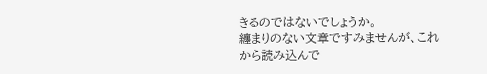きるのではないでしょうか。
纏まりのない文章ですみませんが、これから読み込んで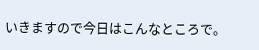いきますので今日はこんなところで。